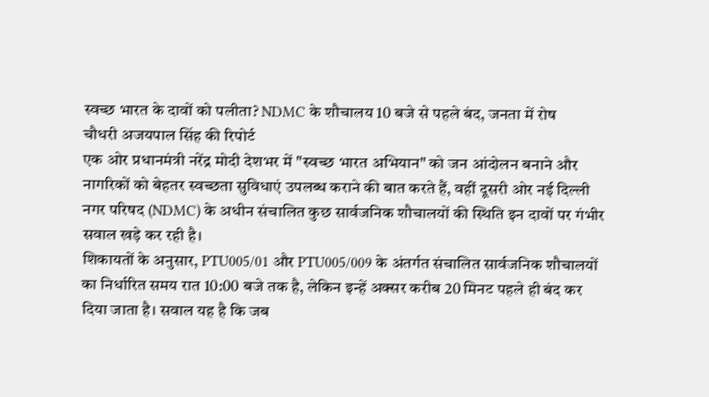स्वच्छ भारत के दावों को पलीता? NDMC के शौचालय 10 बजे से पहले बंद, जनता में रोष
चौधरी अजयपाल सिंह की रिपोर्ट
एक ओर प्रधानमंत्री नरेंद्र मोदी देशभर में "स्वच्छ भारत अभियान" को जन आंदोलन बनाने और नागरिकों को बेहतर स्वच्छता सुविधाएं उपलब्ध कराने की बात करते हैं, वहीं दूसरी ओर नई दिल्ली नगर परिषद (NDMC) के अधीन संचालित कुछ सार्वजनिक शौचालयों की स्थिति इन दावों पर गंभीर सवाल खड़े कर रही है।
शिकायतों के अनुसार, PTU005/01 और PTU005/009 के अंतर्गत संचालित सार्वजनिक शौचालयों का निर्धारित समय रात 10:00 बजे तक है, लेकिन इन्हें अक्सर करीब 20 मिनट पहले ही बंद कर दिया जाता है। सवाल यह है कि जब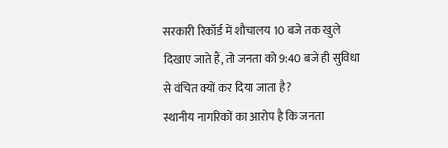सरकारी रिकॉर्ड में शौचालय 10 बजे तक खुले दिखाए जाते हैं, तो जनता को 9:40 बजे ही सुविधा से वंचित क्यों कर दिया जाता है?
स्थानीय नागरिकों का आरोप है कि जनता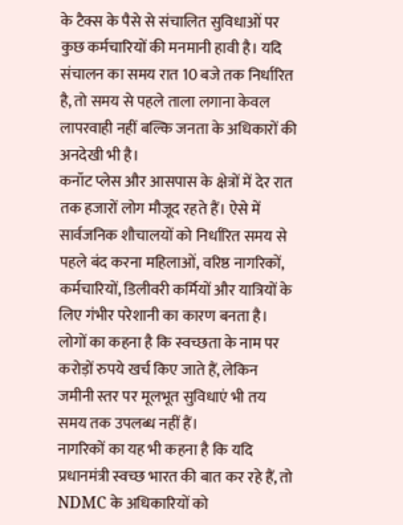के टैक्स के पैसे से संचालित सुविधाओं पर कुछ कर्मचारियों की मनमानी हावी है। यदि संचालन का समय रात 10 बजे तक निर्धारित है, तो समय से पहले ताला लगाना केवल लापरवाही नहीं बल्कि जनता के अधिकारों की अनदेखी भी है।
कनॉट प्लेस और आसपास के क्षेत्रों में देर रात तक हजारों लोग मौजूद रहते हैं। ऐसे में सार्वजनिक शौचालयों को निर्धारित समय से पहले बंद करना महिलाओं, वरिष्ठ नागरिकों, कर्मचारियों, डिलीवरी कर्मियों और यात्रियों के लिए गंभीर परेशानी का कारण बनता है। लोगों का कहना है कि स्वच्छता के नाम पर करोड़ों रुपये खर्च किए जाते हैं, लेकिन जमीनी स्तर पर मूलभूत सुविधाएं भी तय समय तक उपलब्ध नहीं हैं।
नागरिकों का यह भी कहना है कि यदि प्रधानमंत्री स्वच्छ भारत की बात कर रहे हैं, तो NDMC के अधिकारियों को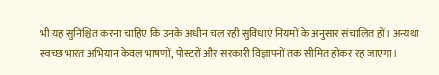भी यह सुनिश्चित करना चाहिए कि उनके अधीन चल रही सुविधाएं नियमों के अनुसार संचालित हों। अन्यथा स्वच्छ भारत अभियान केवल भाषणों, पोस्टरों और सरकारी विज्ञापनों तक सीमित होकर रह जाएगा।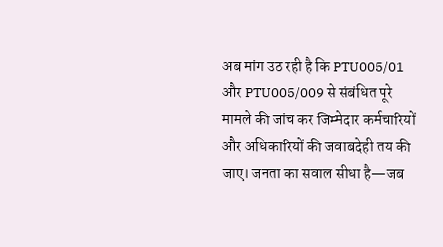अब मांग उठ रही है कि PTU005/01 और PTU005/009 से संबंधित पूरे मामले की जांच कर जिम्मेदार कर्मचारियों और अधिकारियों की जवाबदेही तय की जाए। जनता का सवाल सीधा है—जब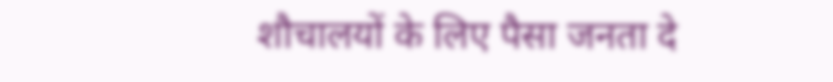शौचालयों के लिए पैसा जनता दे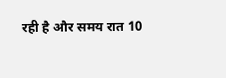रही है और समय रात 10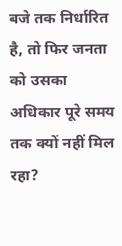बजे तक निर्धारित है, तो फिर जनता को उसका अधिकार पूरे समय तक क्यों नहीं मिल रहा?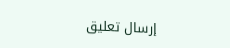إرسال تعليق